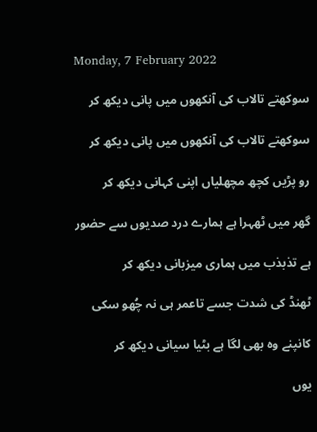Monday, 7 February 2022

سوکھتے تالاب کی آنکھوں میں پانی دیکھ کر

سوکھتے تالاب کی آنکھوں میں پانی دیکھ کر

رو پڑیں کچھ مچھلیاں اپنی کہانی دیکھ کر

گھر میں ٹھہرا ہے ہمارے درد صدیوں سے حضور

ہے تذبذب میں ہماری میزبانی دیکھ کر

ٹھنڈ کی شدت جسے تاعمر ہی نہ چُھو سکی

کانپنے وہ بھی لگا ہے بٹیا سیانی دیکھ کر

یوں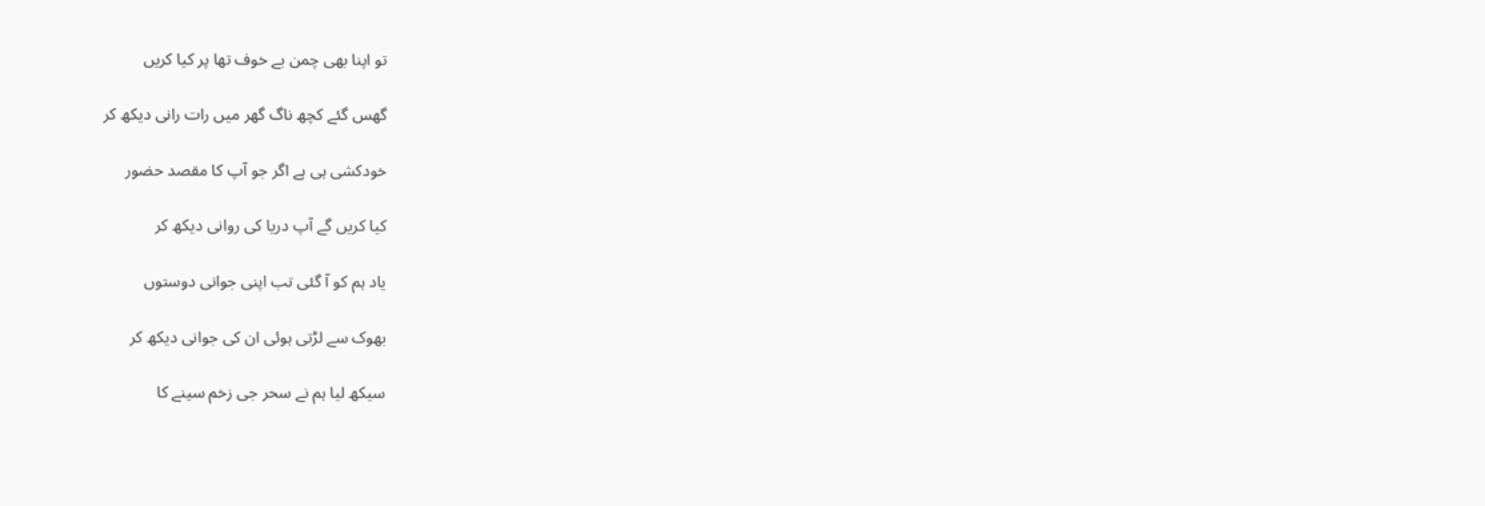تو اپنا بھی چمن بے خوف تھا پر کیا کریں

گھس گئے کچھ ناگ گھر میں رات رانی دیکھ کر

خودکشی ہی ہے اگر جو آپ کا مقصد حضور

کیا کریں گے آپ دریا کی روانی دیکھ کر

یاد ہم کو آ گئی تب اپنی جوانی دوستوں

بھوک سے لڑتی ہوئی ان کی جوانی دیکھ کر

سیکھ لیا ہم نے سحر جی زخم سینے کا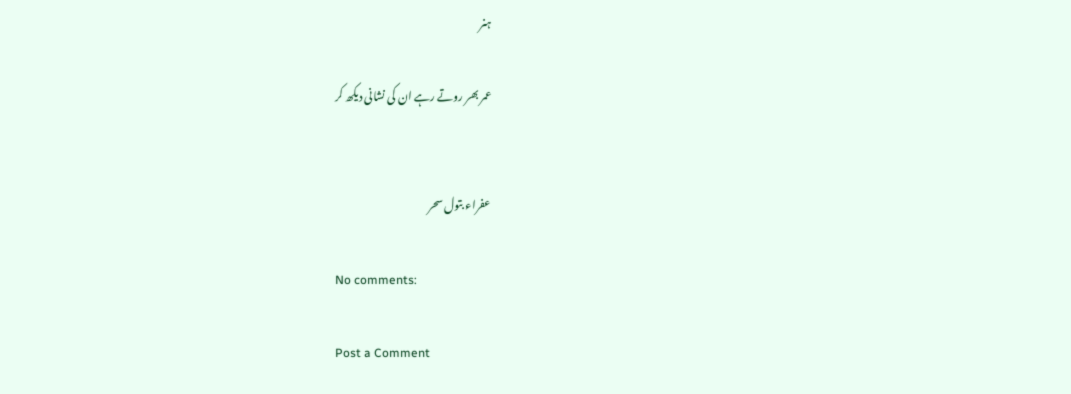ہنر

عمر بھر روتے رہے ان کی نشانی دیکھ کر


عفراء بتول سحر

No comments:

Post a Comment